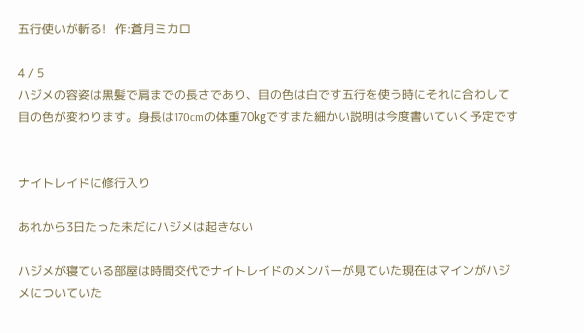五行使いが斬る!   作:蒼月ミカロ

4 / 5
ハジメの容姿は黒髪で肩までの長さであり、目の色は白です五行を使う時にそれに合わして目の色が変わります。身長は170cmの体重70㎏ですまた細かい説明は今度書いていく予定です


ナイトレイドに修行入り

あれから3日たった未だにハジメは起きない

ハジメが寝ている部屋は時間交代でナイトレイドのメンバーが見ていた現在はマインがハジメについていた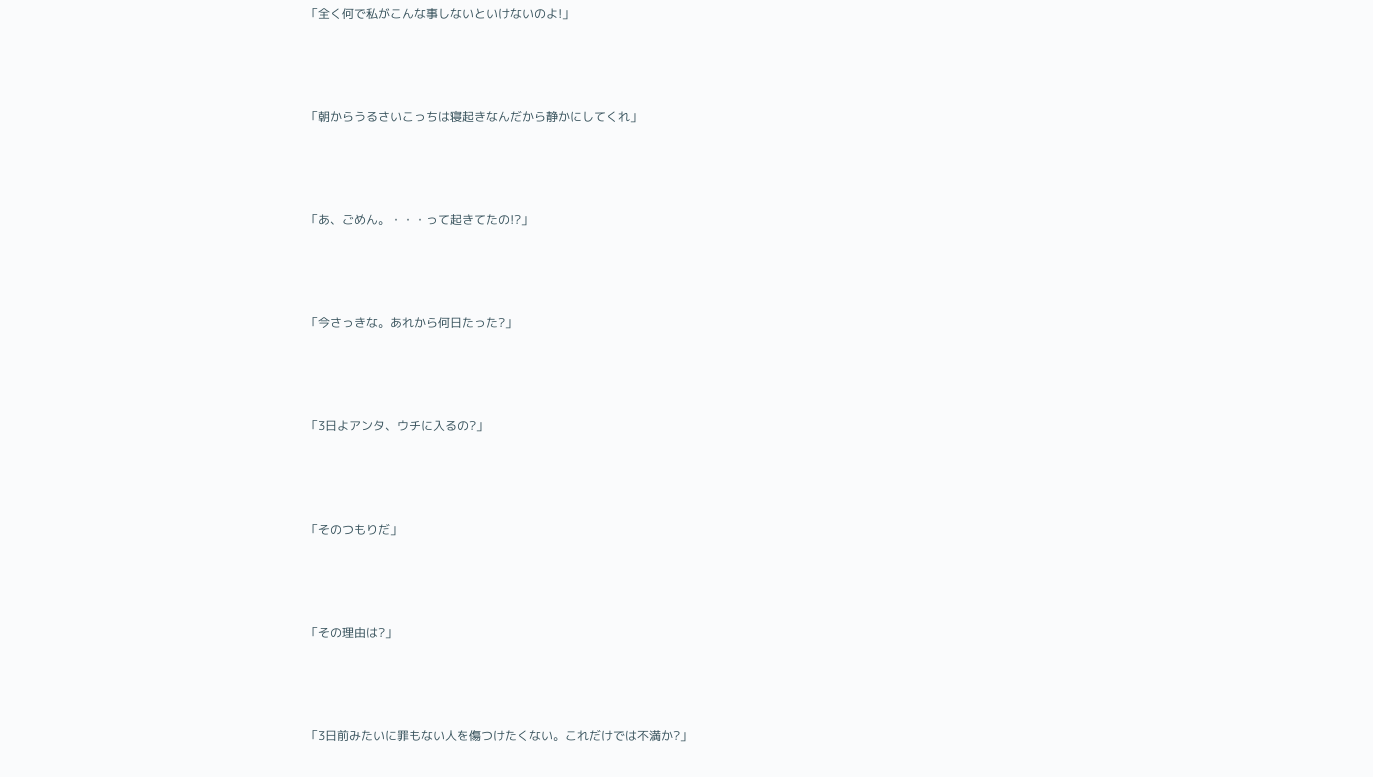「全く何で私がこんな事しないといけないのよ!」



「朝からうるさいこっちは寝起きなんだから静かにしてくれ」



「あ、ごめん。・・・って起きてたの!?」



「今さっきな。あれから何日たった?」



「3日よアンタ、ウチに入るの?」



「そのつもりだ」



「その理由は?」



「3日前みたいに罪もない人を傷つけたくない。これだけでは不満か?」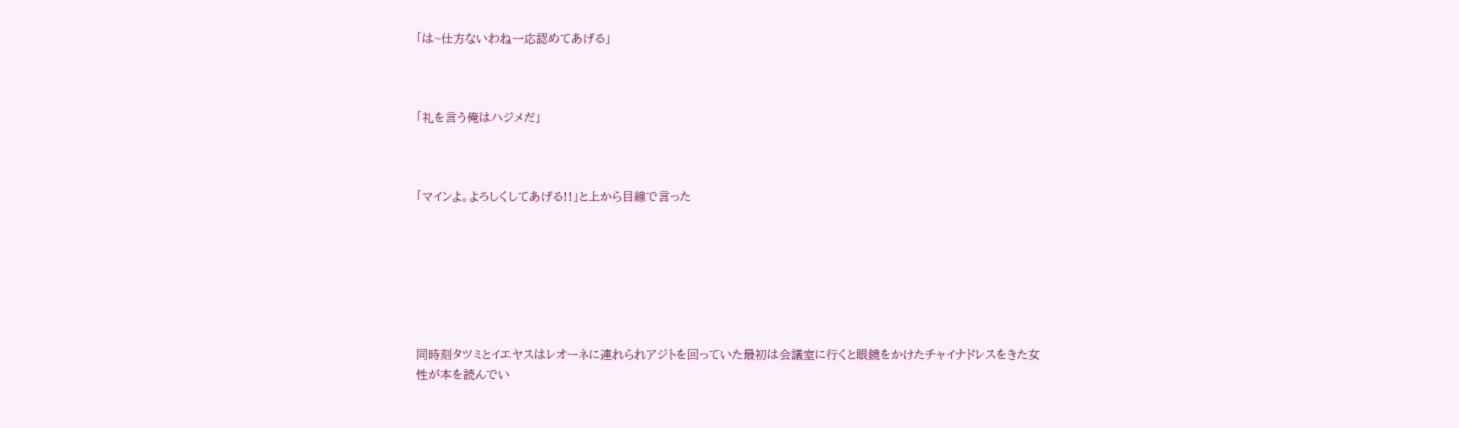「は~仕方ないわね一応認めてあげる」



「礼を言う俺はハジメだ」



「マインよ。よろしくしてあげる!!」と上から目線で言った







同時刻タツミとイエヤスはレオーネに連れられアジトを回っていた最初は会議室に行くと眼鏡をかけたチャイナドレスをきた女性が本を読んでい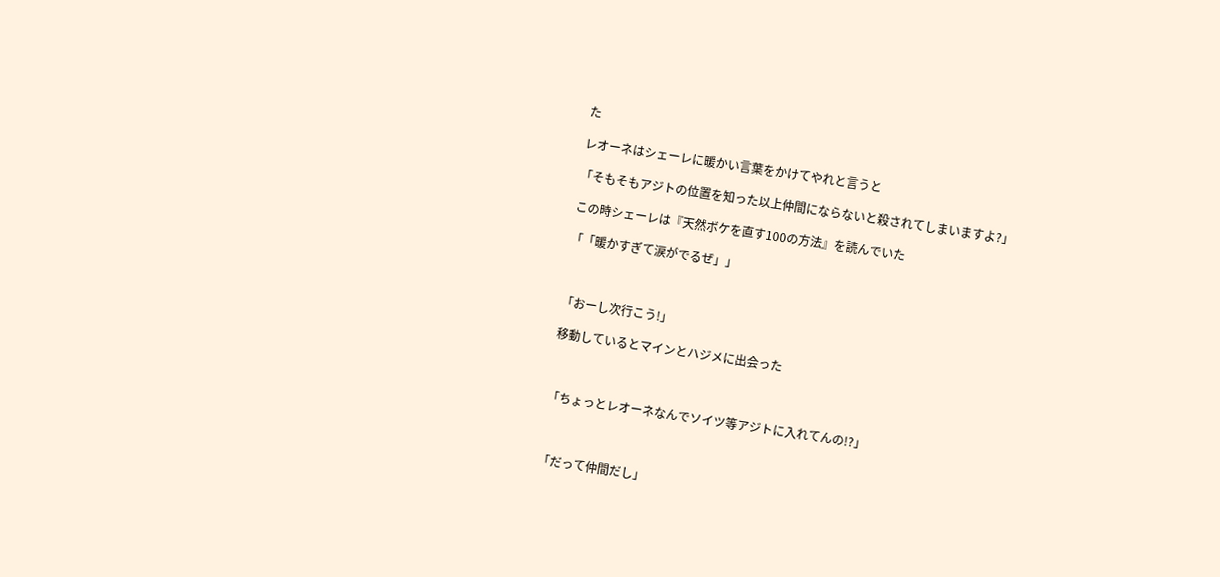た

レオーネはシェーレに暖かい言葉をかけてやれと言うと

「そもそもアジトの位置を知った以上仲間にならないと殺されてしまいますよ?」

この時シェーレは『天然ボケを直す100の方法』を読んでいた

「「暖かすぎて涙がでるぜ」」



「おーし次行こう!」

移動しているとマインとハジメに出会った



「ちょっとレオーネなんでソイツ等アジトに入れてんの!?」



「だって仲間だし」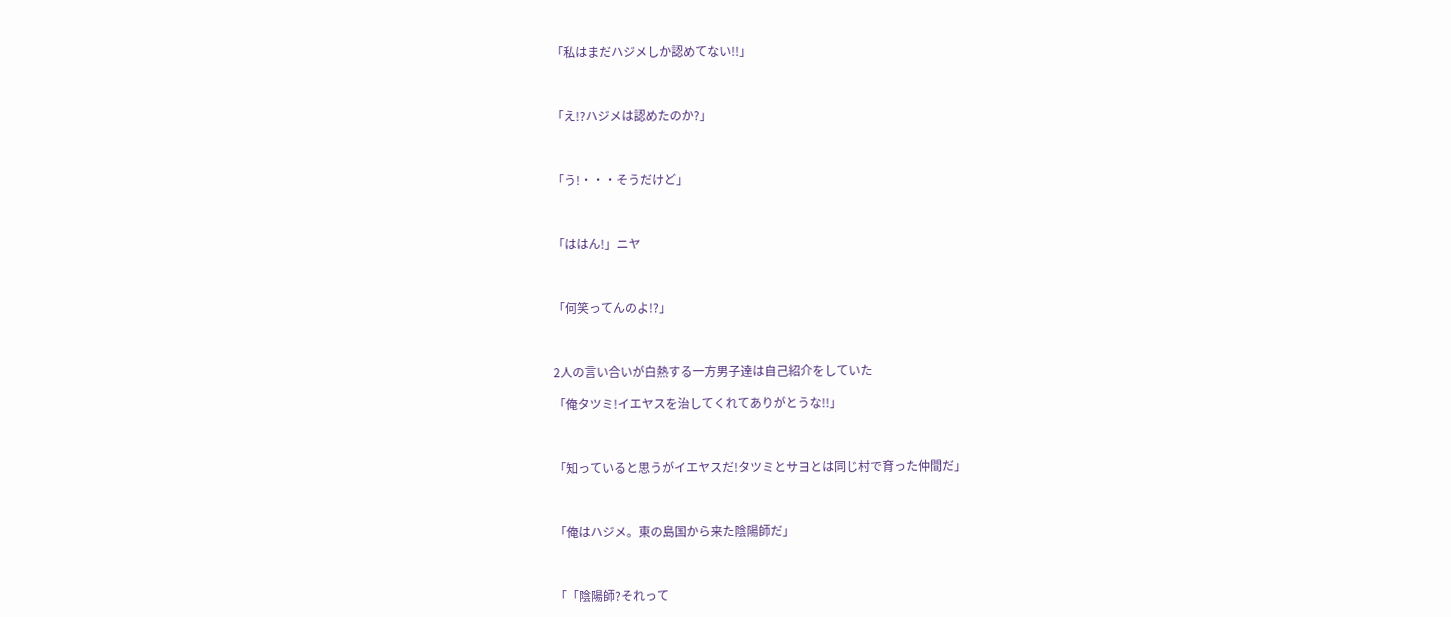「私はまだハジメしか認めてない!!」



「え!?ハジメは認めたのか?」



「う!・・・そうだけど」



「ははん!」ニヤ



「何笑ってんのよ!?」



2人の言い合いが白熱する一方男子達は自己紹介をしていた

「俺タツミ!イエヤスを治してくれてありがとうな!!」



「知っていると思うがイエヤスだ!タツミとサヨとは同じ村で育った仲間だ」



「俺はハジメ。東の島国から来た陰陽師だ」



「「陰陽師?それって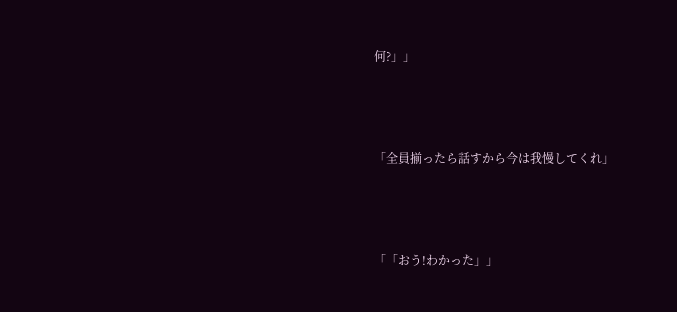何?」」



「全員揃ったら話すから今は我慢してくれ」



「「おう!わかった」」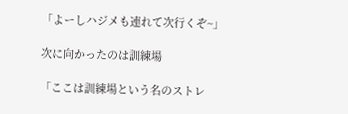「よーしハジメも連れて次行くぞ~」

次に向かったのは訓練場

「ここは訓練場という名のストレ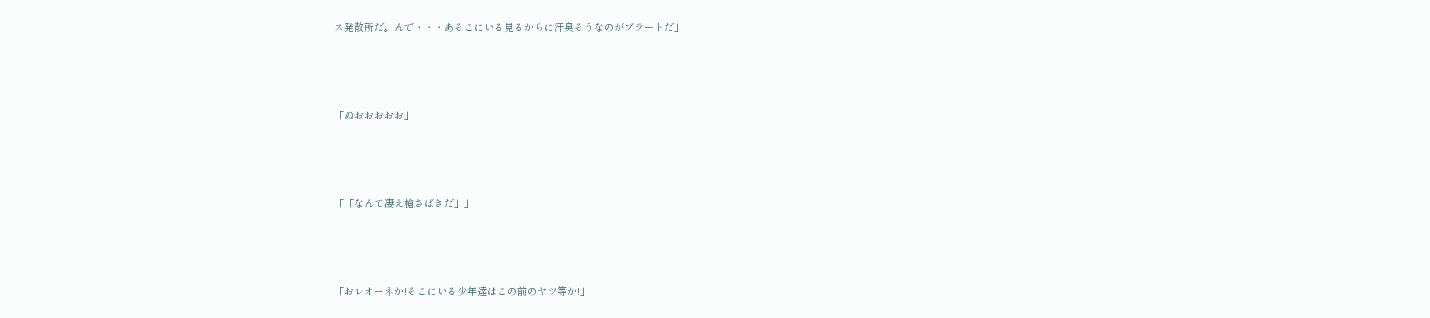ス発散所だ。んで・・・あそこにいる見るからに汗臭そうなのがブラートだ」



「ぬおおおおお」



「「なんて凄え槍さばきだ」」



「おレオーネか!そこにいる少年達はこの前のヤツ等か!」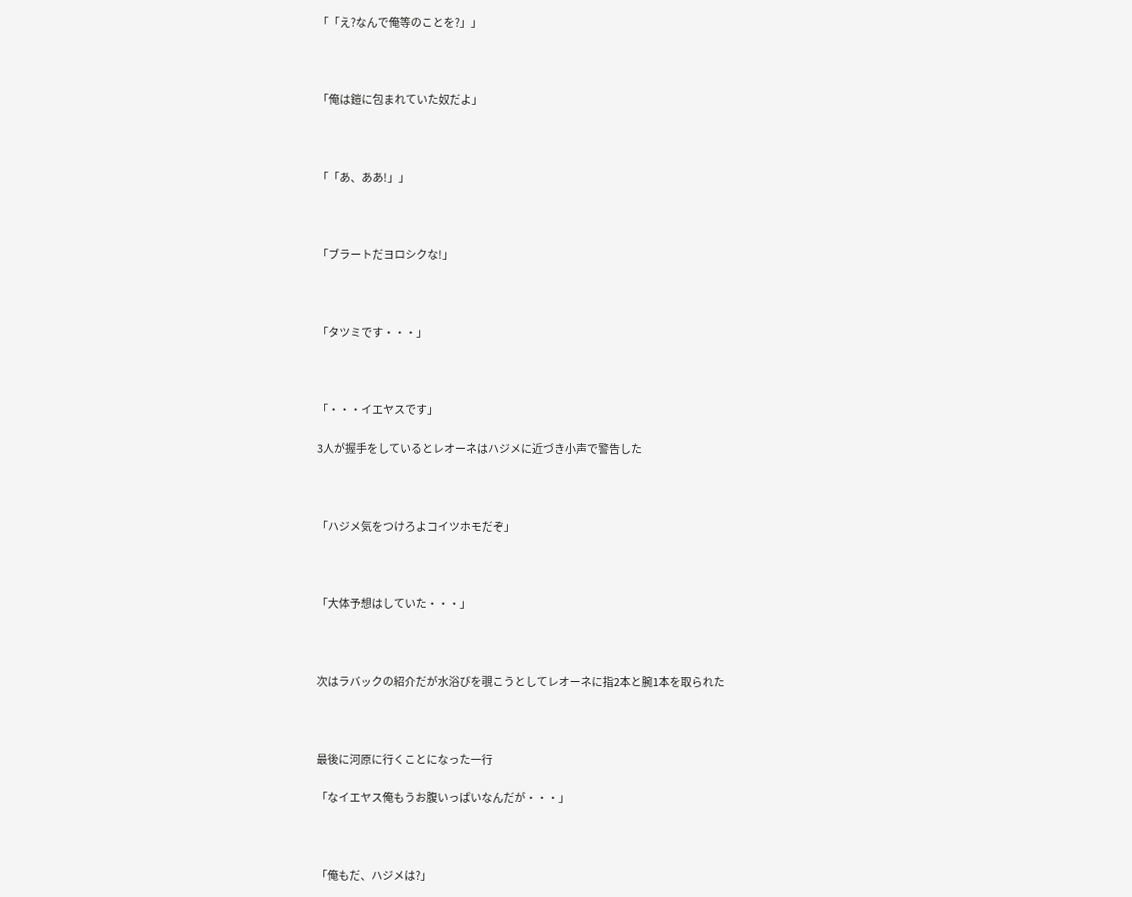「「え?なんで俺等のことを?」」



「俺は鎧に包まれていた奴だよ」



「「あ、ああ!」」



「ブラートだヨロシクな!」



「タツミです・・・」



「・・・イエヤスです」

3人が握手をしているとレオーネはハジメに近づき小声で警告した



「ハジメ気をつけろよコイツホモだぞ」



「大体予想はしていた・・・」



次はラバックの紹介だが水浴びを覗こうとしてレオーネに指2本と腕1本を取られた



最後に河原に行くことになった一行

「なイエヤス俺もうお腹いっぱいなんだが・・・」



「俺もだ、ハジメは?」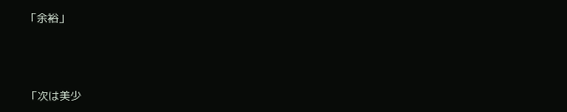「余裕」



「次は美少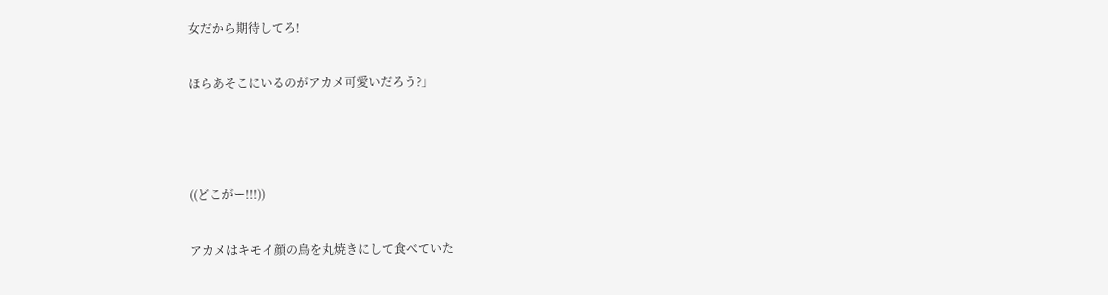女だから期待してろ!

ほらあそこにいるのがアカメ可愛いだろう?」



((どこがー!!!))

アカメはキモイ顔の鳥を丸焼きにして食べていた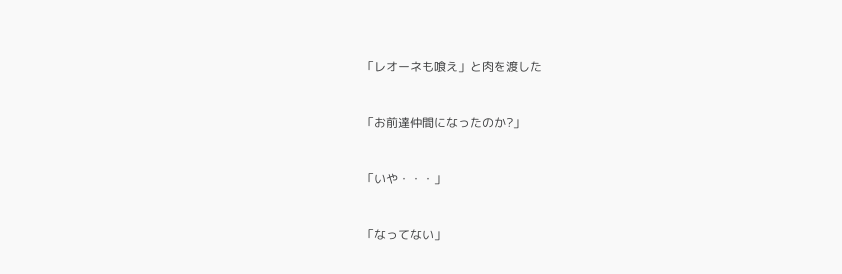「レオーネも喰え」と肉を渡した



「お前達仲間になったのか?」



「いや・・・」



「なってない」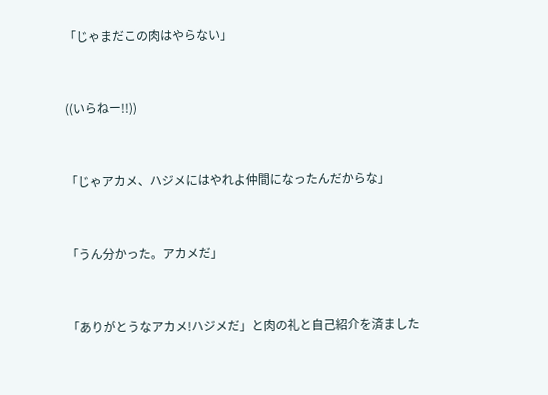「じゃまだこの肉はやらない」



((いらねー!!))



「じゃアカメ、ハジメにはやれよ仲間になったんだからな」



「うん分かった。アカメだ」



「ありがとうなアカメ!ハジメだ」と肉の礼と自己紹介を済ました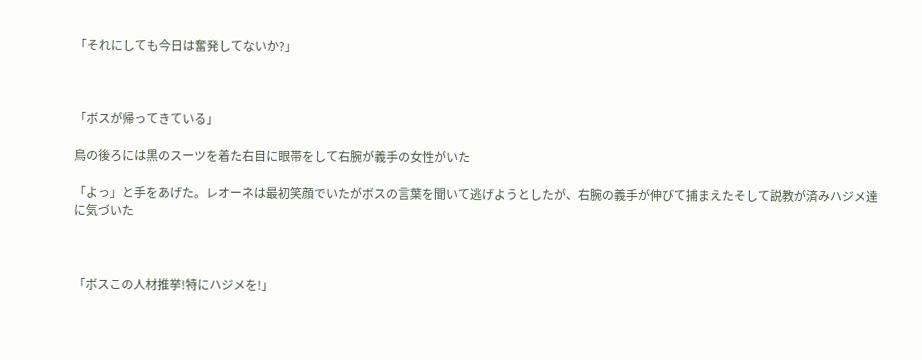「それにしても今日は奮発してないか?」



「ボスが帰ってきている」

鳥の後ろには黒のスーツを着た右目に眼帯をして右腕が義手の女性がいた

「よっ」と手をあげた。レオーネは最初笑顔でいたがボスの言葉を聞いて逃げようとしたが、右腕の義手が伸びて捕まえたそして説教が済みハジメ達に気づいた



「ボスこの人材推挙!特にハジメを!」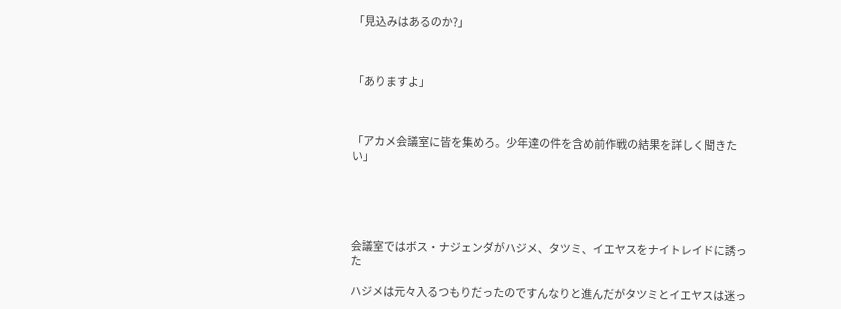「見込みはあるのか?」



「ありますよ」



「アカメ会議室に皆を集めろ。少年達の件を含め前作戦の結果を詳しく聞きたい」





会議室ではボス・ナジェンダがハジメ、タツミ、イエヤスをナイトレイドに誘った

ハジメは元々入るつもりだったのですんなりと進んだがタツミとイエヤスは迷っ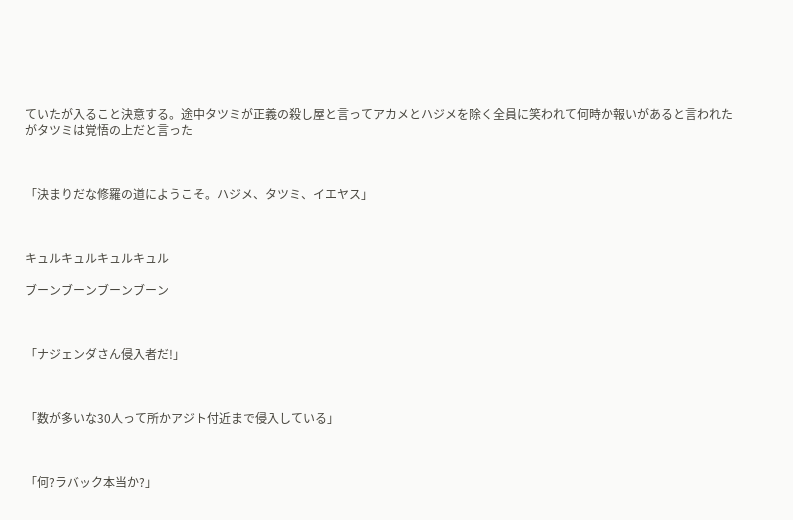ていたが入ること決意する。途中タツミが正義の殺し屋と言ってアカメとハジメを除く全員に笑われて何時か報いがあると言われたがタツミは覚悟の上だと言った



「決まりだな修羅の道にようこそ。ハジメ、タツミ、イエヤス」



キュルキュルキュルキュル

ブーンブーンブーンブーン



「ナジェンダさん侵入者だ!」



「数が多いな30人って所かアジト付近まで侵入している」



「何?ラバック本当か?」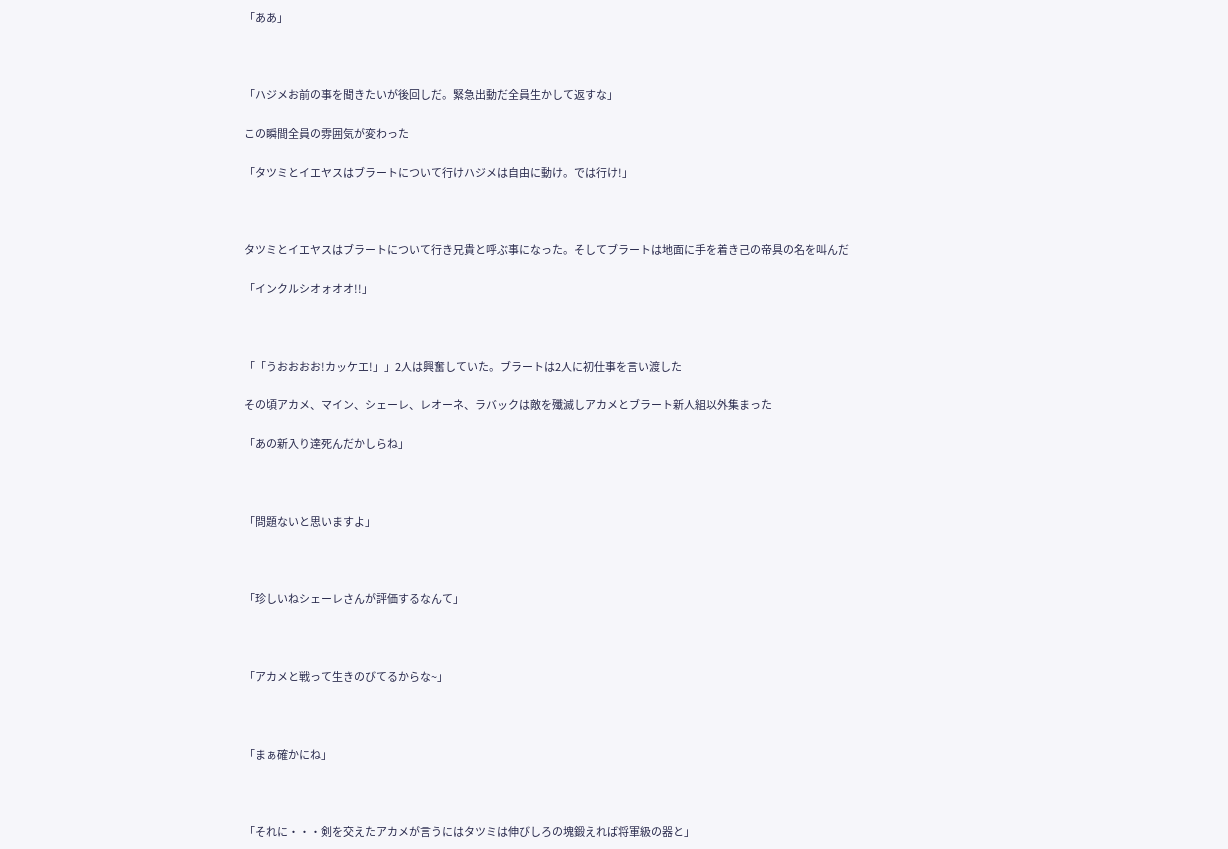「ああ」



「ハジメお前の事を聞きたいが後回しだ。緊急出動だ全員生かして返すな」

この瞬間全員の雰囲気が変わった

「タツミとイエヤスはブラートについて行けハジメは自由に動け。では行け!」



タツミとイエヤスはブラートについて行き兄貴と呼ぶ事になった。そしてブラートは地面に手を着き己の帝具の名を叫んだ

「インクルシオォオオ!!」



「「うおおおお!カッケエ!」」2人は興奮していた。ブラートは2人に初仕事を言い渡した

その頃アカメ、マイン、シェーレ、レオーネ、ラバックは敵を殲滅しアカメとブラート新人組以外集まった

「あの新入り達死んだかしらね」



「問題ないと思いますよ」



「珍しいねシェーレさんが評価するなんて」



「アカメと戦って生きのびてるからな~」



「まぁ確かにね」



「それに・・・剣を交えたアカメが言うにはタツミは伸びしろの塊鍛えれば将軍級の器と」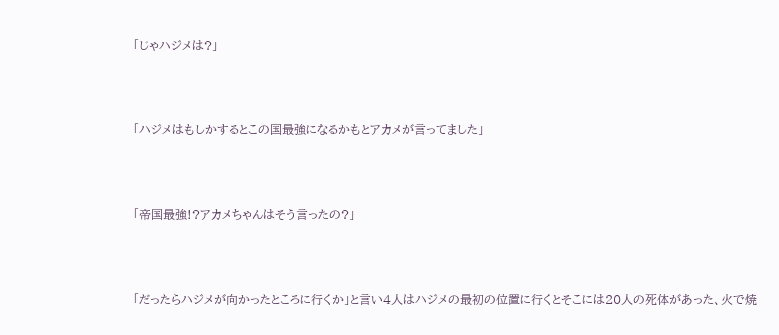「じゃハジメは?」



「ハジメはもしかするとこの国最強になるかもとアカメが言ってました」



「帝国最強!?アカメちゃんはそう言ったの?」



「だったらハジメが向かったところに行くか」と言い4人はハジメの最初の位置に行くとそこには20人の死体があった、火で焼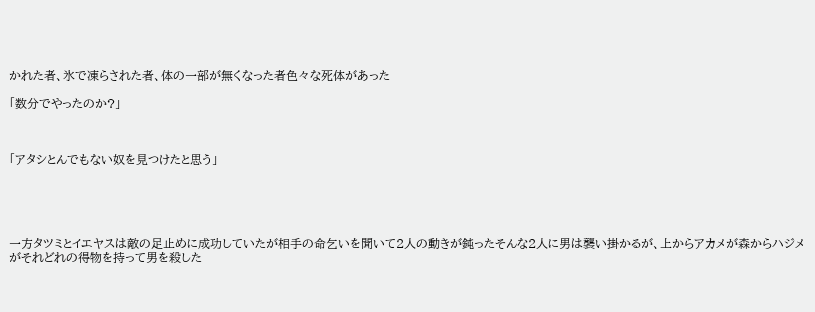かれた者、氷で凍らされた者、体の一部が無くなった者色々な死体があった

「数分でやったのか?」



「アタシとんでもない奴を見つけたと思う」





一方タツミとイエヤスは敵の足止めに成功していたが相手の命乞いを聞いて2人の動きが鈍ったそんな2人に男は襲い掛かるが、上からアカメが森からハジメがそれどれの得物を持って男を殺した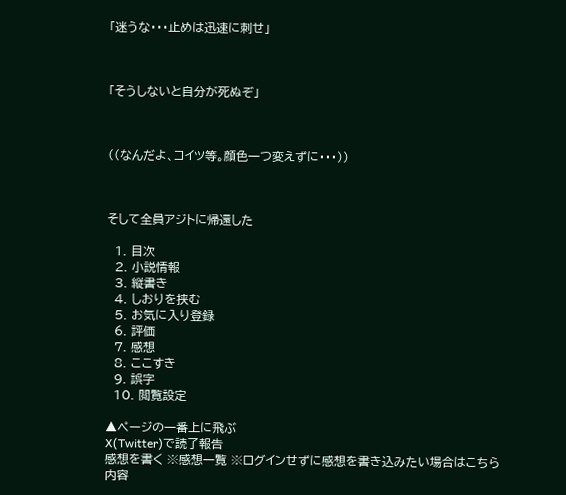「迷うな・・・止めは迅速に刺せ」



「そうしないと自分が死ぬぞ」



((なんだよ、コイツ等。顔色一つ変えずに・・・))



そして全員アジトに帰還した

  1. 目次
  2. 小説情報
  3. 縦書き
  4. しおりを挟む
  5. お気に入り登録
  6. 評価
  7. 感想
  8. ここすき
  9. 誤字
  10. 閲覧設定

▲ページの一番上に飛ぶ
X(Twitter)で読了報告
感想を書く ※感想一覧 ※ログインせずに感想を書き込みたい場合はこちら
内容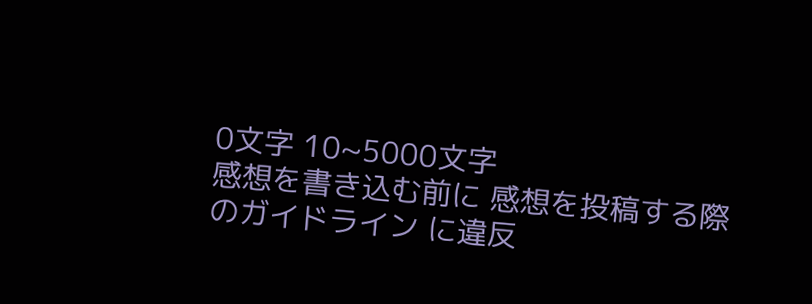0文字 10~5000文字
感想を書き込む前に 感想を投稿する際のガイドライン に違反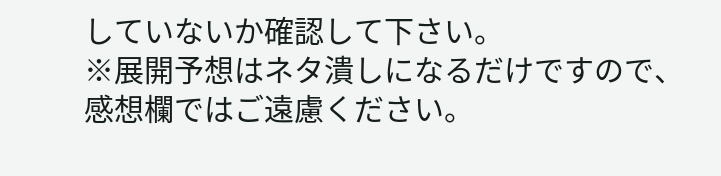していないか確認して下さい。
※展開予想はネタ潰しになるだけですので、感想欄ではご遠慮ください。